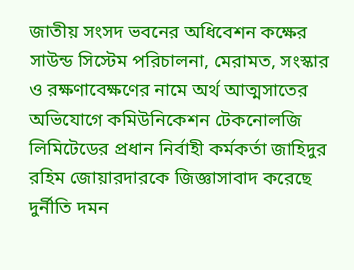জাতীয় সংসদ ভবনের অধিবেশন কক্ষের সাউন্ড সিস্টেম পরিচালনা, মেরামত, সংস্কার ও রক্ষণাবেক্ষণের নামে অর্থ আত্মসাতের অভিযোগে কমিউনিকেশন টেকনোলজি লিমিটেডের প্রধান নির্বাহী কর্মকর্তা জাহিদুর রহিম জোয়ারদারকে জিজ্ঞাসাবাদ করেছে দুর্নীতি দমন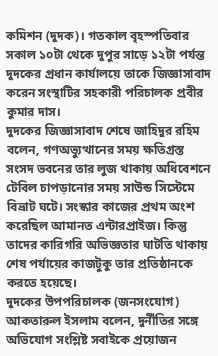কমিশন (দুদক)। গতকাল বৃহস্পতিবার সকাল ১০টা থেকে দুপুর সাড়ে ১২টা পর্যন্ত দুদকের প্রধান কার্যালয়ে তাকে জিজ্ঞাসাবাদ করেন সংস্থাটির সহকারী পরিচালক প্রবীর কুমার দাস।
দুদকের জিজ্ঞাসাবাদ শেষে জাহিদুর রহিম বলেন, গণঅভ্যুত্থানের সময় ক্ষতিগ্রস্ত সংসদ ভবনের তার লুজ থাকায় অধিবেশনে টেবিল চাপড়ানোর সময় সাউন্ড সিস্টেমে বিভ্রাট ঘটে। সংস্কার কাজের প্রথম অংশ করেছিল আমানত এন্টারপ্রাইজ। কিন্তু তাদের কারিগরি অভিজ্ঞতার ঘাটতি থাকায় শেষ পর্যায়ের কাজটুকু তার প্রতিষ্ঠানকে করতে হয়েছে।
দুদকের উপপরিচালক (জনসংযোগ) আকতারুল ইসলাম বলেন, দুর্নীতির সঙ্গে অভিযোগ সংশ্লিষ্ট সবাইকে প্রয়োজন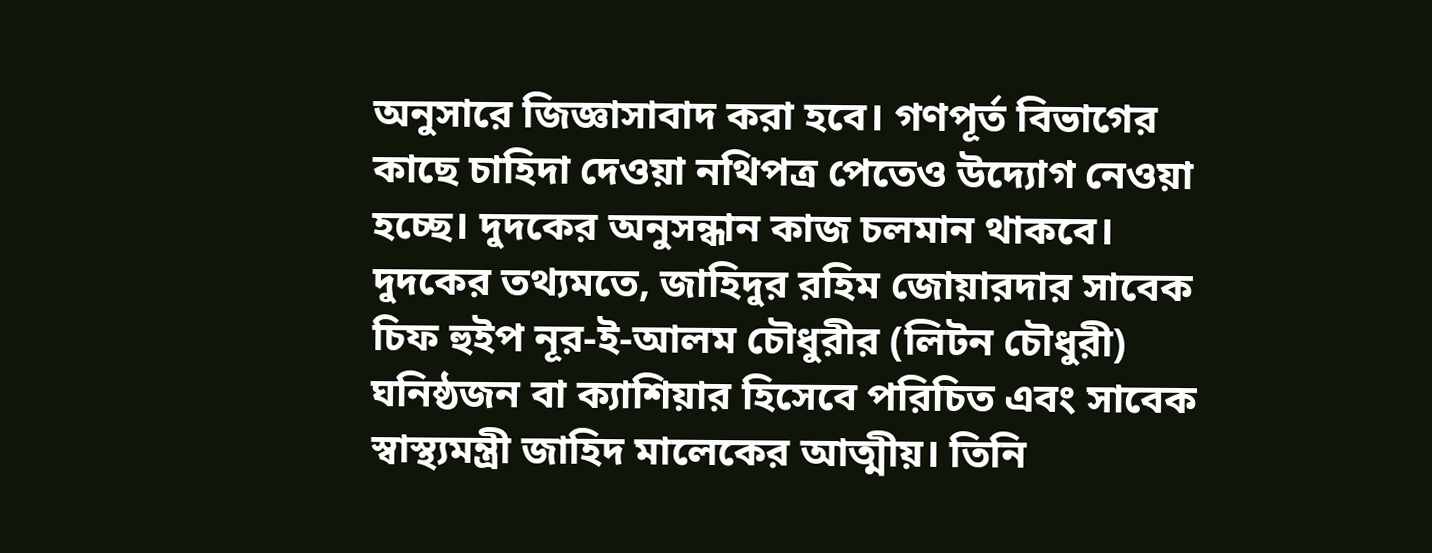অনুসারে জিজ্ঞাসাবাদ করা হবে। গণপূর্ত বিভাগের কাছে চাহিদা দেওয়া নথিপত্র পেতেও উদ্যোগ নেওয়া হচ্ছে। দুদকের অনুসন্ধান কাজ চলমান থাকবে।
দুদকের তথ্যমতে, জাহিদুর রহিম জোয়ারদার সাবেক চিফ হুইপ নূর-ই-আলম চৌধুরীর (লিটন চৌধুরী) ঘনিষ্ঠজন বা ক্যাশিয়ার হিসেবে পরিচিত এবং সাবেক স্বাস্থ্যমন্ত্রী জাহিদ মালেকের আত্মীয়। তিনি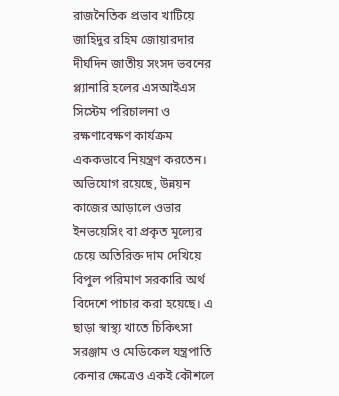রাজনৈতিক প্রভাব খাটিয়ে জাহিদুর রহিম জোয়ারদার দীর্ঘদিন জাতীয় সংসদ ভবনের প্ল্যানারি হলের এসআইএস সিস্টেম পরিচালনা ও রক্ষণাবেক্ষণ কার্যক্রম এককভাবে নিয়ন্ত্রণ করতেন। অভিযোগ রয়েছে, উন্নয়ন কাজের আড়ালে ওভার ইনভয়েসিং বা প্রকৃত মূল্যের চেয়ে অতিরিক্ত দাম দেখিয়ে বিপুল পরিমাণ সরকারি অর্থ বিদেশে পাচার করা হয়েছে। এ ছাড়া স্বাস্থ্য খাতে চিকিৎসা সরঞ্জাম ও মেডিকেল যন্ত্রপাতি কেনার ক্ষেত্রেও একই কৌশলে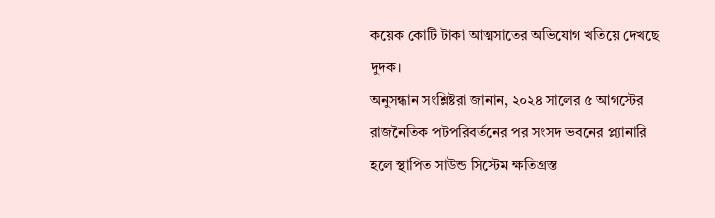কয়েক কোটি টাকা আত্মসাতের অভিযোগ খতিয়ে দেখছে দুদক।
অনুসন্ধান সংশ্লিষ্টরা জানান, ২০২৪ সালের ৫ আগস্টের রাজনৈতিক পটপরিবর্তনের পর সংসদ ভবনের প্ল্যানারি হলে স্থাপিত সাউন্ড সিস্টেম ক্ষতিগ্রস্ত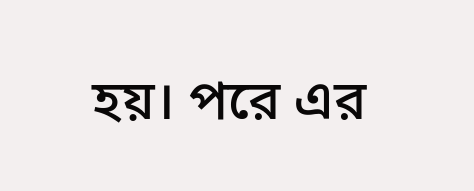হয়। পরে এর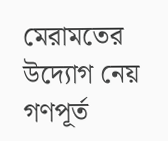মেরামতের উদ্যোগ নেয় গণপূর্ত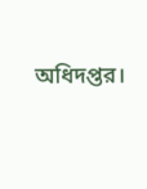অধিদপ্তর।